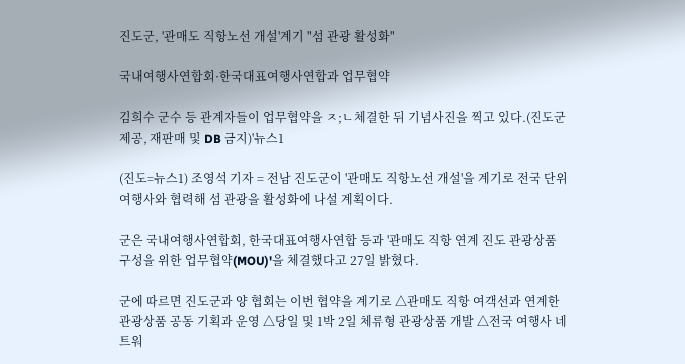진도군, '관매도 직항노선 개설'계기 "섬 관광 활성화"

국내여행사연합회·한국대표여행사연합과 업무협약

김희수 군수 등 관계자들이 업무협약을 ㅈ;ㄴ체결한 뒤 기념사진을 찍고 있다.(진도군 제공, 재판매 및 DB 금지)'뉴스1

(진도=뉴스1) 조영석 기자 = 전남 진도군이 '관매도 직항노선 개설'을 계기로 전국 단위 여행사와 협력해 섬 관광을 활성화에 나설 계획이다.

군은 국내여행사연합회, 한국대표여행사연합 등과 '관매도 직항 연계 진도 관광상품 구성을 위한 업무협약(MOU)'을 체결했다고 27일 밝혔다.

군에 따르면 진도군과 양 협회는 이번 협약을 계기로 △관매도 직항 여객선과 연계한 관광상품 공동 기획과 운영 △당일 및 1박 2일 체류형 관광상품 개발 △전국 여행사 네트워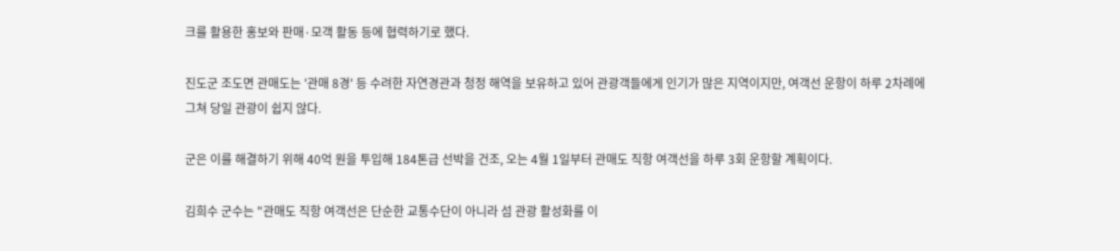크를 활용한 홍보와 판매·모객 활동 등에 협력하기로 했다.

진도군 조도면 관매도는 '관매 8경' 등 수려한 자연경관과 청정 해역을 보유하고 있어 관광객들에게 인기가 많은 지역이지만, 여객선 운항이 하루 2차례에 그쳐 당일 관광이 쉽지 않다.

군은 이를 해결하기 위해 40억 원을 투입해 184톤급 선박을 건조, 오는 4월 1일부터 관매도 직항 여객선을 하루 3회 운항할 계획이다.

김희수 군수는 "관매도 직항 여객선은 단순한 교통수단이 아니라 섬 관광 활성화를 이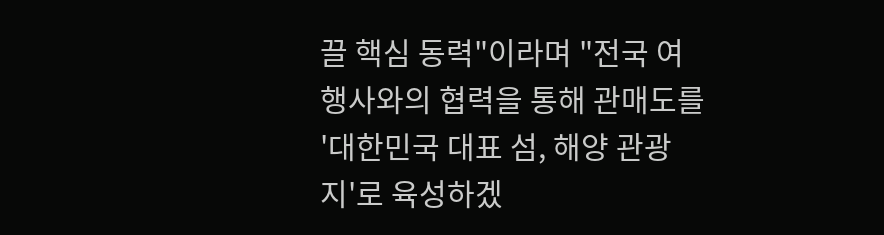끌 핵심 동력"이라며 "전국 여행사와의 협력을 통해 관매도를 '대한민국 대표 섬, 해양 관광지'로 육성하겠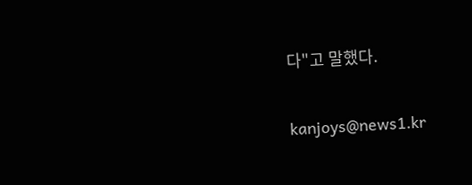다"고 말했다.

kanjoys@news1.kr